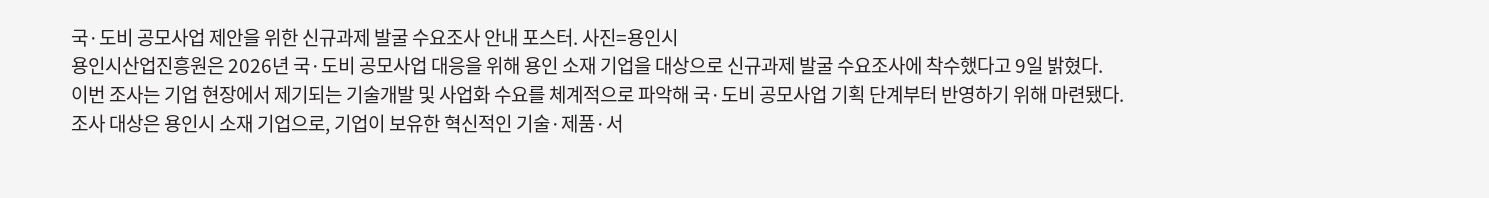국·도비 공모사업 제안을 위한 신규과제 발굴 수요조사 안내 포스터. 사진=용인시
용인시산업진흥원은 2026년 국·도비 공모사업 대응을 위해 용인 소재 기업을 대상으로 신규과제 발굴 수요조사에 착수했다고 9일 밝혔다.
이번 조사는 기업 현장에서 제기되는 기술개발 및 사업화 수요를 체계적으로 파악해 국·도비 공모사업 기획 단계부터 반영하기 위해 마련됐다.
조사 대상은 용인시 소재 기업으로, 기업이 보유한 혁신적인 기술·제품·서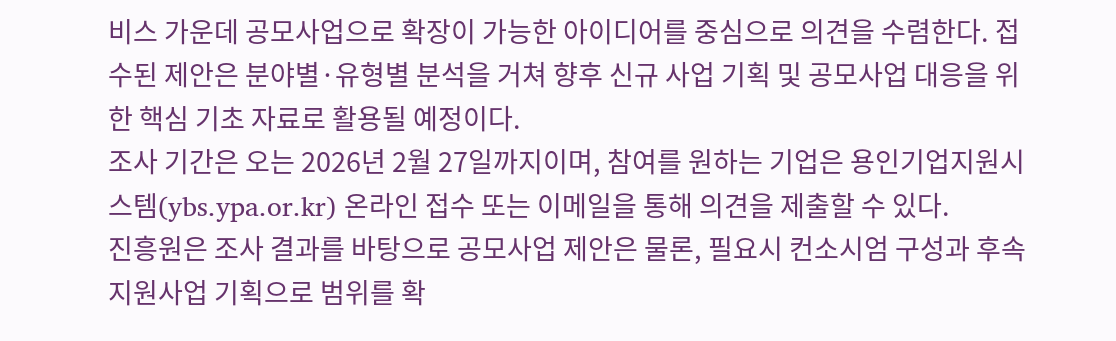비스 가운데 공모사업으로 확장이 가능한 아이디어를 중심으로 의견을 수렴한다. 접수된 제안은 분야별·유형별 분석을 거쳐 향후 신규 사업 기획 및 공모사업 대응을 위한 핵심 기초 자료로 활용될 예정이다.
조사 기간은 오는 2026년 2월 27일까지이며, 참여를 원하는 기업은 용인기업지원시스템(ybs.ypa.or.kr) 온라인 접수 또는 이메일을 통해 의견을 제출할 수 있다.
진흥원은 조사 결과를 바탕으로 공모사업 제안은 물론, 필요시 컨소시엄 구성과 후속 지원사업 기획으로 범위를 확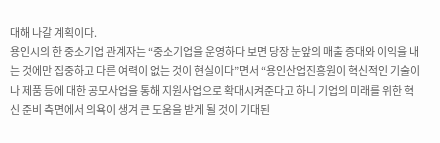대해 나갈 계획이다.
용인시의 한 중소기업 관계자는 “중소기업을 운영하다 보면 당장 눈앞의 매출 증대와 이익을 내는 것에만 집중하고 다른 여력이 없는 것이 현실이다”면서 “용인산업진흥원이 혁신적인 기술이나 제품 등에 대한 공모사업을 통해 지원사업으로 확대시켜준다고 하니 기업의 미래를 위한 혁신 준비 측면에서 의욕이 생겨 큰 도움을 받게 될 것이 기대된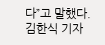다”고 말했다.
김한식 기자